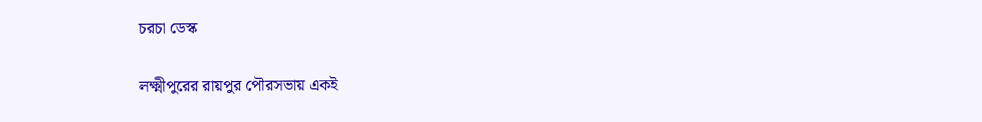চরচা ডেস্ক

লক্ষ্মীপুরের রায়পুর পৌরসভায় একই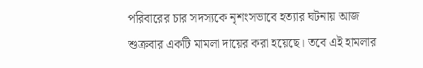পরিবারের চার সদস্যকে নৃশংসভাবে হত্যার ঘটনায় আজ শুক্রবার একটি মামলা দায়ের করা হয়েছে। তবে এই হামলার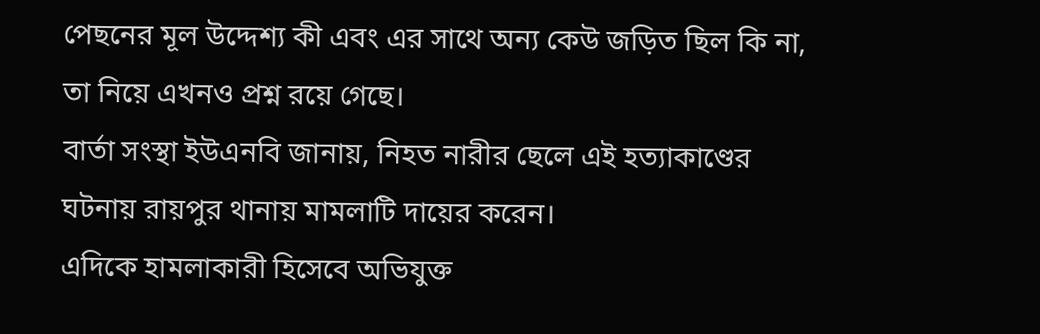পেছনের মূল উদ্দেশ্য কী এবং এর সাথে অন্য কেউ জড়িত ছিল কি না, তা নিয়ে এখনও প্রশ্ন রয়ে গেছে।
বার্তা সংস্থা ইউএনবি জানায়, নিহত নারীর ছেলে এই হত্যাকাণ্ডের ঘটনায় রায়পুর থানায় মামলাটি দায়ের করেন।
এদিকে হামলাকারী হিসেবে অভিযুক্ত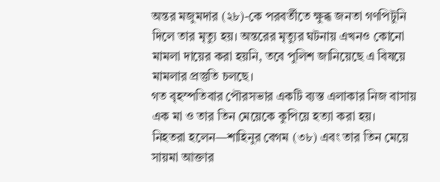অন্তর মজুমদার (২৮)-কে পরবর্তীতে ক্ষুব্ধ জনতা গণপিটুনি দিলে তার মৃত্যু হয়। অন্তরের মৃত্যুর ঘটনায় এখনও কোনো মামলা দায়ের করা হয়নি, তবে পুলিশ জানিয়েছে এ বিষয়ে মামলার প্রস্তুতি চলছে।
গত বৃহস্পতিবার পৌরসভার একটি ব্যস্ত এলাকার নিজ বাসায় এক মা ও তার তিন মেয়েকে কুপিয়ে হত্যা করা হয়।
নিহতরা হলেন—শাহিনুর বেগম (৩৮) এবং তার তিন মেয়ে সায়মা আক্তার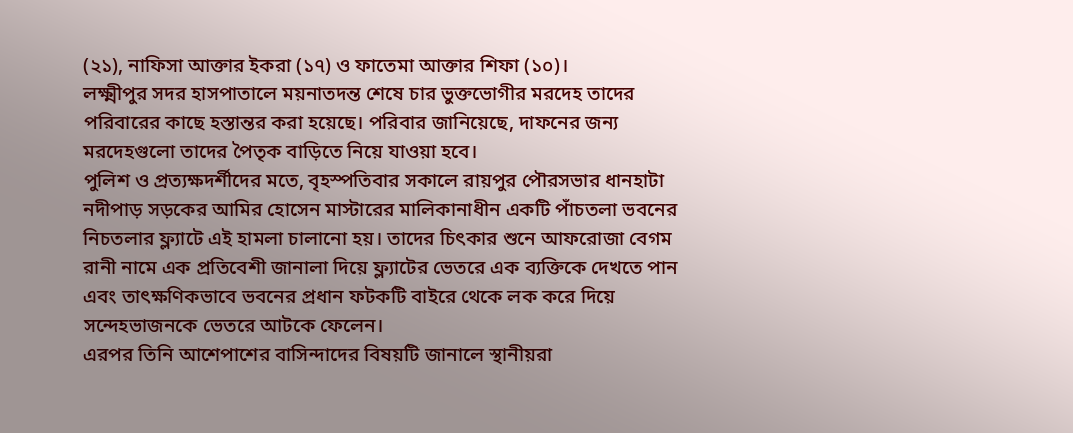(২১), নাফিসা আক্তার ইকরা (১৭) ও ফাতেমা আক্তার শিফা (১০)।
লক্ষ্মীপুর সদর হাসপাতালে ময়নাতদন্ত শেষে চার ভুক্তভোগীর মরদেহ তাদের পরিবারের কাছে হস্তান্তর করা হয়েছে। পরিবার জানিয়েছে, দাফনের জন্য মরদেহগুলো তাদের পৈতৃক বাড়িতে নিয়ে যাওয়া হবে।
পুলিশ ও প্রত্যক্ষদর্শীদের মতে, বৃহস্পতিবার সকালে রায়পুর পৌরসভার ধানহাটা নদীপাড় সড়কের আমির হোসেন মাস্টারের মালিকানাধীন একটি পাঁচতলা ভবনের নিচতলার ফ্ল্যাটে এই হামলা চালানো হয়। তাদের চিৎকার শুনে আফরোজা বেগম রানী নামে এক প্রতিবেশী জানালা দিয়ে ফ্ল্যাটের ভেতরে এক ব্যক্তিকে দেখতে পান এবং তাৎক্ষণিকভাবে ভবনের প্রধান ফটকটি বাইরে থেকে লক করে দিয়ে সন্দেহভাজনকে ভেতরে আটকে ফেলেন।
এরপর তিনি আশেপাশের বাসিন্দাদের বিষয়টি জানালে স্থানীয়রা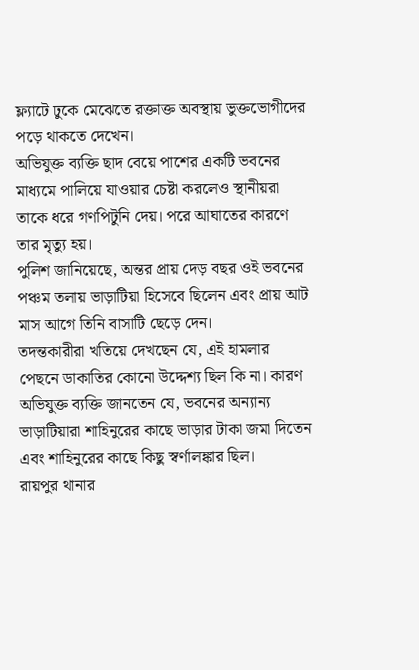ফ্ল্যাটে ঢুকে মেঝেতে রক্তাক্ত অবস্থায় ভুক্তভোগীদের পড়ে থাকতে দেখেন।
অভিযুক্ত ব্যক্তি ছাদ বেয়ে পাশের একটি ভবনের মাধ্যমে পালিয়ে যাওয়ার চেষ্টা করলেও স্থানীয়রা তাকে ধরে গণপিটুনি দেয়। পরে আঘাতের কারণে তার মৃত্যু হয়।
পুলিশ জানিয়েছে, অন্তর প্রায় দেড় বছর ওই ভবনের পঞ্চম তলায় ভাড়াটিয়া হিসেবে ছিলেন এবং প্রায় আট মাস আগে তিনি বাসাটি ছেড়ে দেন।
তদন্তকারীরা খতিয়ে দেখছেন যে, এই হামলার পেছনে ডাকাতির কোনো উদ্দেশ্য ছিল কি না। কারণ অভিযুক্ত ব্যক্তি জানতেন যে, ভবনের অন্যান্য ভাড়াটিয়ারা শাহিনুরের কাছে ভাড়ার টাকা জমা দিতেন এবং শাহিনুরের কাছে কিছু স্বর্ণালঙ্কার ছিল।
রায়পুর থানার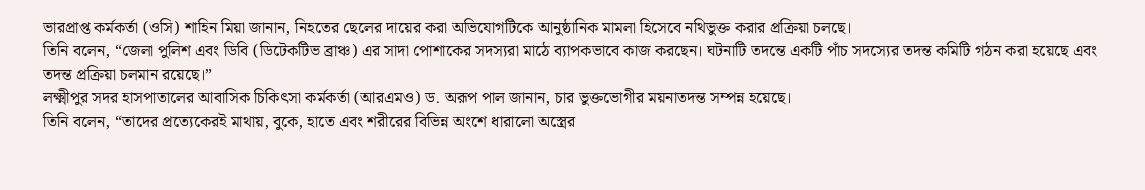ভারপ্রাপ্ত কর্মকর্তা (ওসি) শাহিন মিয়া জানান, নিহতের ছেলের দায়ের করা অভিযোগটিকে আনুষ্ঠানিক মামলা হিসেবে নথিভুক্ত করার প্রক্রিয়া চলছে।
তিনি বলেন, “জেলা পুলিশ এবং ডিবি (ডিটেকটিভ ব্রাঞ্চ) এর সাদা পোশাকের সদস্যরা মাঠে ব্যাপকভাবে কাজ করছেন। ঘটনাটি তদন্তে একটি পাঁচ সদস্যের তদন্ত কমিটি গঠন করা হয়েছে এবং তদন্ত প্রক্রিয়া চলমান রয়েছে।”
লক্ষ্মীপুর সদর হাসপাতালের আবাসিক চিকিৎসা কর্মকর্তা (আরএমও) ড. অরূপ পাল জানান, চার ভুক্তভোগীর ময়নাতদন্ত সম্পন্ন হয়েছে।
তিনি বলেন, “তাদের প্রত্যেকেরই মাথায়, বুকে, হাতে এবং শরীরের বিভিন্ন অংশে ধারালো অস্ত্রের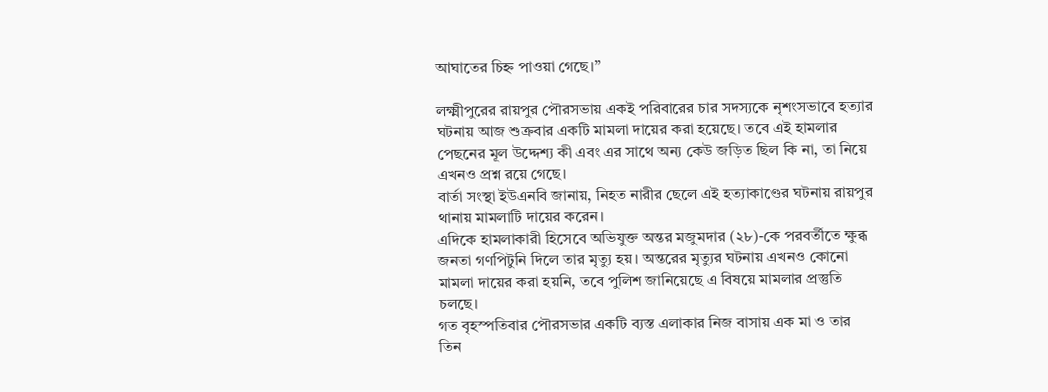আঘাতের চিহ্ন পাওয়া গেছে।”

লক্ষ্মীপুরের রায়পুর পৌরসভায় একই পরিবারের চার সদস্যকে নৃশংসভাবে হত্যার ঘটনায় আজ শুক্রবার একটি মামলা দায়ের করা হয়েছে। তবে এই হামলার পেছনের মূল উদ্দেশ্য কী এবং এর সাথে অন্য কেউ জড়িত ছিল কি না, তা নিয়ে এখনও প্রশ্ন রয়ে গেছে।
বার্তা সংস্থা ইউএনবি জানায়, নিহত নারীর ছেলে এই হত্যাকাণ্ডের ঘটনায় রায়পুর থানায় মামলাটি দায়ের করেন।
এদিকে হামলাকারী হিসেবে অভিযুক্ত অন্তর মজুমদার (২৮)-কে পরবর্তীতে ক্ষুব্ধ জনতা গণপিটুনি দিলে তার মৃত্যু হয়। অন্তরের মৃত্যুর ঘটনায় এখনও কোনো মামলা দায়ের করা হয়নি, তবে পুলিশ জানিয়েছে এ বিষয়ে মামলার প্রস্তুতি চলছে।
গত বৃহস্পতিবার পৌরসভার একটি ব্যস্ত এলাকার নিজ বাসায় এক মা ও তার তিন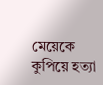মেয়েকে কুপিয়ে হত্যা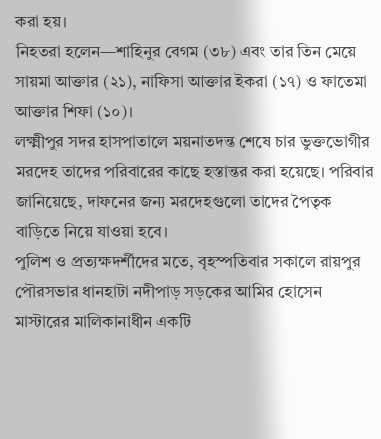করা হয়।
নিহতরা হলেন—শাহিনুর বেগম (৩৮) এবং তার তিন মেয়ে সায়মা আক্তার (২১), নাফিসা আক্তার ইকরা (১৭) ও ফাতেমা আক্তার শিফা (১০)।
লক্ষ্মীপুর সদর হাসপাতালে ময়নাতদন্ত শেষে চার ভুক্তভোগীর মরদেহ তাদের পরিবারের কাছে হস্তান্তর করা হয়েছে। পরিবার জানিয়েছে, দাফনের জন্য মরদেহগুলো তাদের পৈতৃক বাড়িতে নিয়ে যাওয়া হবে।
পুলিশ ও প্রত্যক্ষদর্শীদের মতে, বৃহস্পতিবার সকালে রায়পুর পৌরসভার ধানহাটা নদীপাড় সড়কের আমির হোসেন মাস্টারের মালিকানাধীন একটি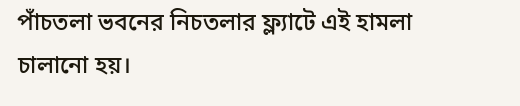পাঁচতলা ভবনের নিচতলার ফ্ল্যাটে এই হামলা চালানো হয়।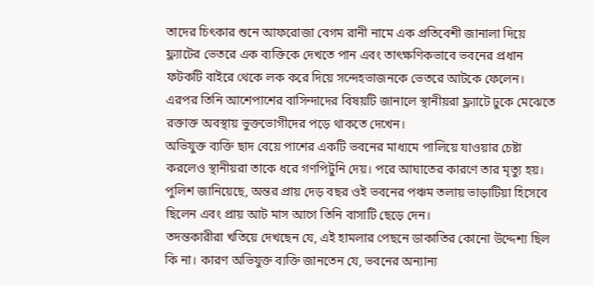তাদের চিৎকার শুনে আফরোজা বেগম রানী নামে এক প্রতিবেশী জানালা দিয়ে ফ্ল্যাটের ভেতরে এক ব্যক্তিকে দেখতে পান এবং তাৎক্ষণিকভাবে ভবনের প্রধান ফটকটি বাইরে থেকে লক করে দিয়ে সন্দেহভাজনকে ভেতরে আটকে ফেলেন।
এরপর তিনি আশেপাশের বাসিন্দাদের বিষয়টি জানালে স্থানীয়রা ফ্ল্যাটে ঢুকে মেঝেতে রক্তাক্ত অবস্থায় ভুক্তভোগীদের পড়ে থাকতে দেখেন।
অভিযুক্ত ব্যক্তি ছাদ বেয়ে পাশের একটি ভবনের মাধ্যমে পালিয়ে যাওয়ার চেষ্টা করলেও স্থানীয়রা তাকে ধরে গণপিটুনি দেয়। পরে আঘাতের কারণে তার মৃত্যু হয়।
পুলিশ জানিয়েছে, অন্তর প্রায় দেড় বছর ওই ভবনের পঞ্চম তলায় ভাড়াটিয়া হিসেবে ছিলেন এবং প্রায় আট মাস আগে তিনি বাসাটি ছেড়ে দেন।
তদন্তকারীরা খতিয়ে দেখছেন যে, এই হামলার পেছনে ডাকাতির কোনো উদ্দেশ্য ছিল কি না। কারণ অভিযুক্ত ব্যক্তি জানতেন যে, ভবনের অন্যান্য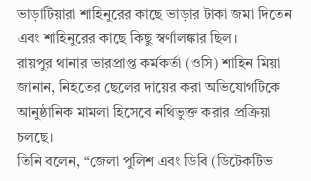ভাড়াটিয়ারা শাহিনুরের কাছে ভাড়ার টাকা জমা দিতেন এবং শাহিনুরের কাছে কিছু স্বর্ণালঙ্কার ছিল।
রায়পুর থানার ভারপ্রাপ্ত কর্মকর্তা (ওসি) শাহিন মিয়া জানান, নিহতের ছেলের দায়ের করা অভিযোগটিকে আনুষ্ঠানিক মামলা হিসেবে নথিভুক্ত করার প্রক্রিয়া চলছে।
তিনি বলেন, “জেলা পুলিশ এবং ডিবি (ডিটেকটিভ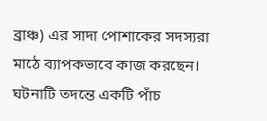ব্রাঞ্চ) এর সাদা পোশাকের সদস্যরা মাঠে ব্যাপকভাবে কাজ করছেন। ঘটনাটি তদন্তে একটি পাঁচ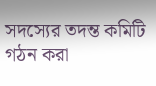সদস্যের তদন্ত কমিটি গঠন করা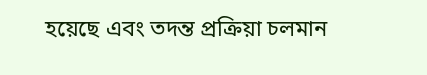হয়েছে এবং তদন্ত প্রক্রিয়া চলমান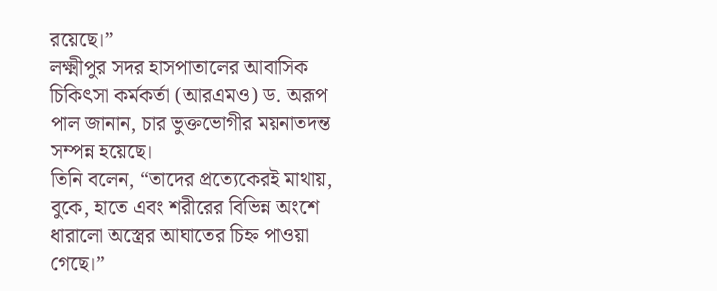রয়েছে।”
লক্ষ্মীপুর সদর হাসপাতালের আবাসিক চিকিৎসা কর্মকর্তা (আরএমও) ড. অরূপ পাল জানান, চার ভুক্তভোগীর ময়নাতদন্ত সম্পন্ন হয়েছে।
তিনি বলেন, “তাদের প্রত্যেকেরই মাথায়, বুকে, হাতে এবং শরীরের বিভিন্ন অংশে ধারালো অস্ত্রের আঘাতের চিহ্ন পাওয়া গেছে।”